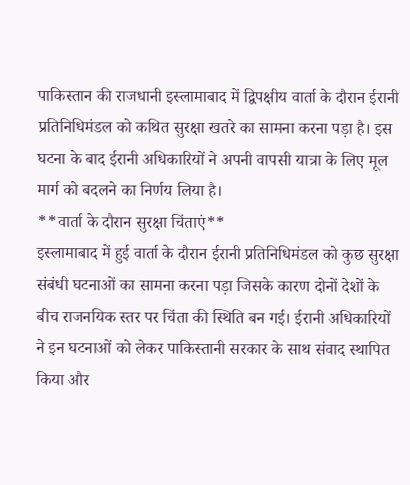पाकिस्तान की राजधानी इस्लामाबाद में द्विपक्षीय वार्ता के दौरान ईरानी प्रतिनिधिमंडल को कथित सुरक्षा खतरे का सामना करना पड़ा है। इस घटना के बाद ईरानी अधिकारियों ने अपनी वापसी यात्रा के लिए मूल मार्ग को बदलने का निर्णय लिया है।
**वार्ता के दौरान सुरक्षा चिंताएं**
इस्लामाबाद में हुई वार्ता के दौरान ईरानी प्रतिनिधिमंडल को कुछ सुरक्षा संबंधी घटनाओं का सामना करना पड़ा जिसके कारण दोनों देशों के बीच राजनयिक स्तर पर चिंता की स्थिति बन गई। ईरानी अधिकारियों ने इन घटनाओं को लेकर पाकिस्तानी सरकार के साथ संवाद स्थापित किया और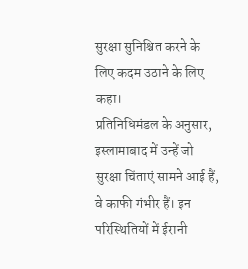सुरक्षा सुनिश्चित करने के लिए कदम उठाने के लिए कहा।
प्रतिनिधिमंडल के अनुसार, इस्लामाबाद में उन्हें जो सुरक्षा चिंताएं सामने आई हैं, वे काफी गंभीर हैं। इन परिस्थितियों में ईरानी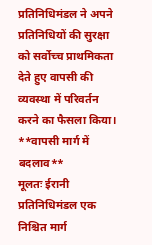प्रतिनिधिमंडल ने अपने प्रतिनिधियों की सुरक्षा को सर्वोच्च प्राथमिकता देते हुए वापसी की व्यवस्था में परिवर्तन करने का फैसला किया।
**वापसी मार्ग में बदलाव**
मूलतः ईरानी प्रतिनिधिमंडल एक निश्चित मार्ग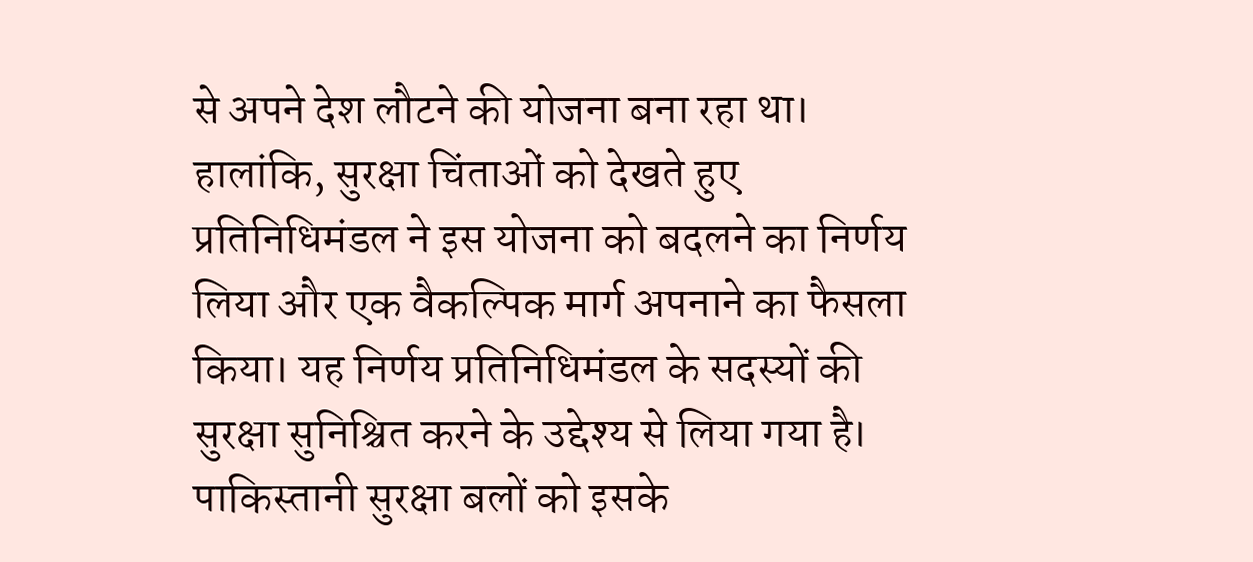से अपने देश लौटने की योजना बना रहा था। हालांकि, सुरक्षा चिंताओं को देखते हुए प्रतिनिधिमंडल ने इस योजना को बदलने का निर्णय लिया और एक वैकल्पिक मार्ग अपनाने का फैसला किया। यह निर्णय प्रतिनिधिमंडल के सदस्यों की सुरक्षा सुनिश्चित करने के उद्देश्य से लिया गया है।
पाकिस्तानी सुरक्षा बलों को इसके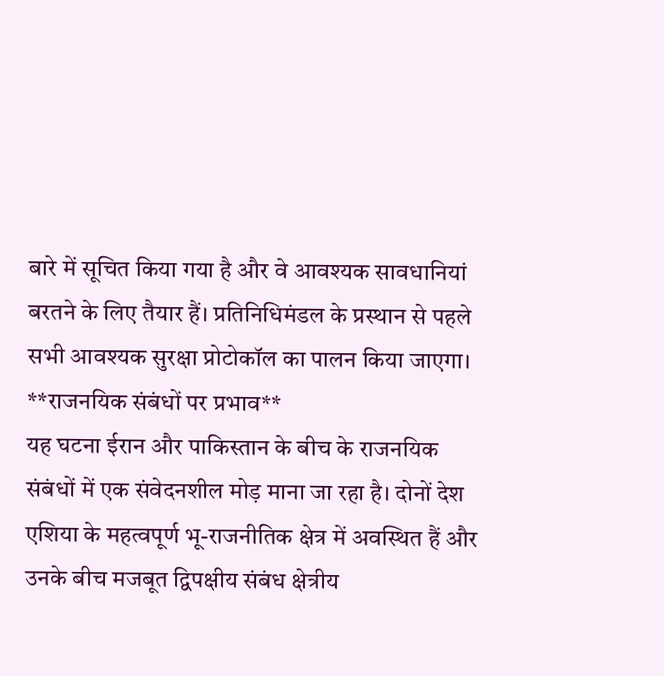बारे में सूचित किया गया है और वे आवश्यक सावधानियां बरतने के लिए तैयार हैं। प्रतिनिधिमंडल के प्रस्थान से पहले सभी आवश्यक सुरक्षा प्रोटोकॉल का पालन किया जाएगा।
**राजनयिक संबंधों पर प्रभाव**
यह घटना ईरान और पाकिस्तान के बीच के राजनयिक संबंधों में एक संवेदनशील मोड़ माना जा रहा है। दोनों देश एशिया के महत्वपूर्ण भू-राजनीतिक क्षेत्र में अवस्थित हैं और उनके बीच मजबूत द्विपक्षीय संबंध क्षेत्रीय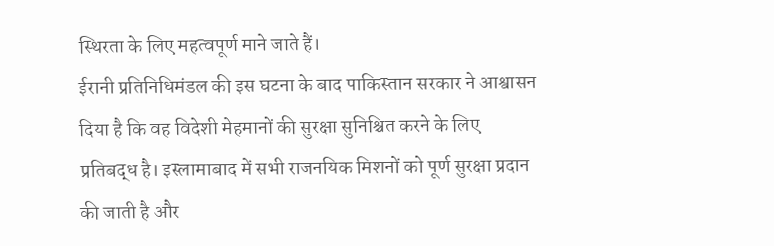स्थिरता के लिए महत्वपूर्ण माने जाते हैं।
ईरानी प्रतिनिधिमंडल की इस घटना के बाद पाकिस्तान सरकार ने आश्वासन दिया है कि वह विदेशी मेहमानों की सुरक्षा सुनिश्चित करने के लिए प्रतिबद्ध है। इस्लामाबाद में सभी राजनयिक मिशनों को पूर्ण सुरक्षा प्रदान की जाती है और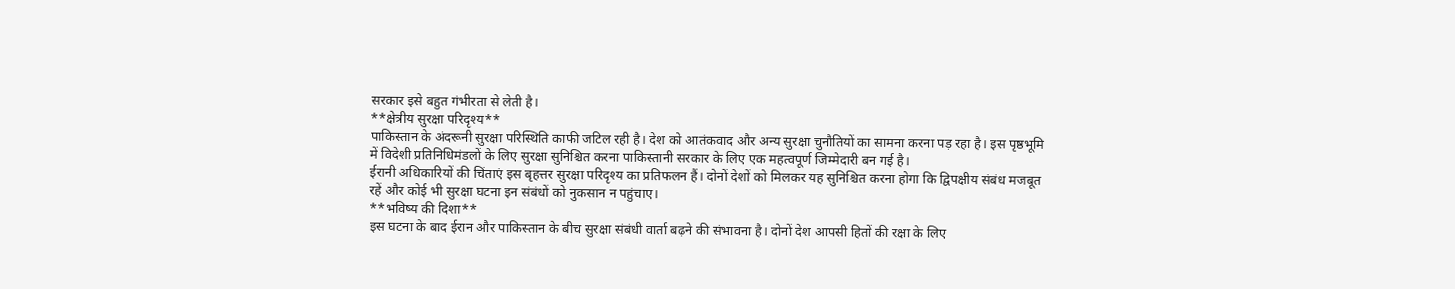सरकार इसे बहुत गंभीरता से लेती है।
**क्षेत्रीय सुरक्षा परिदृश्य**
पाकिस्तान के अंदरूनी सुरक्षा परिस्थिति काफी जटिल रही है। देश को आतंकवाद और अन्य सुरक्षा चुनौतियों का सामना करना पड़ रहा है। इस पृष्ठभूमि में विदेशी प्रतिनिधिमंडलों के लिए सुरक्षा सुनिश्चित करना पाकिस्तानी सरकार के लिए एक महत्वपूर्ण जिम्मेदारी बन गई है।
ईरानी अधिकारियों की चिंताएं इस बृहत्तर सुरक्षा परिदृश्य का प्रतिफलन हैं। दोनों देशों को मिलकर यह सुनिश्चित करना होगा कि द्विपक्षीय संबंध मजबूत रहें और कोई भी सुरक्षा घटना इन संबंधों को नुकसान न पहुंचाए।
**भविष्य की दिशा**
इस घटना के बाद ईरान और पाकिस्तान के बीच सुरक्षा संबंधी वार्ता बढ़ने की संभावना है। दोनों देश आपसी हितों की रक्षा के लिए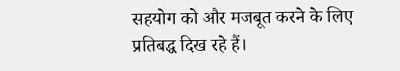सहयोग को और मजबूत करने के लिए प्रतिबद्ध दिख रहे हैं।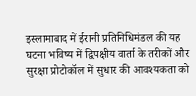इस्लामाबाद में ईरानी प्रतिनिधिमंडल की यह घटना भविष्य में द्विपक्षीय वार्ता के तरीकों और सुरक्षा प्रोटोकॉल में सुधार की आवश्यकता को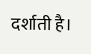दर्शाती है।